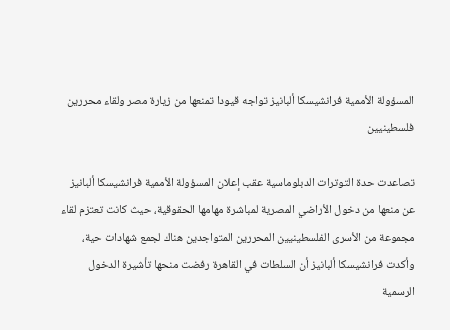المسؤولة الأممية فرانشيسكا ألبانيز تواجه قيودا تمنعها من زيارة مصر ولقاء محررين فلسطينيين

تصاعدت حدة التوترات الدبلوماسية عقب إعلان المسؤولة الأممية فرانشيسكا ألبانيز عن منعها من دخول الأراضي المصرية لمباشرة مهامها الحقوقية، حيث كانت تعتزم لقاء مجموعة من الأسرى الفلسطينيين المحررين المتواجدين هناك لجمع شهادات حية، وأكدت فرانشيسكا ألبانيز أن السلطات في القاهرة رفضت منحها تأشيرة الدخول الرسمية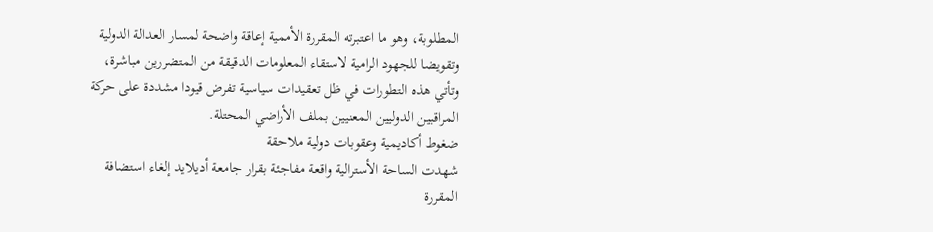المطلوبة، وهو ما اعتبرته المقررة الأممية إعاقة واضحة لمسار العدالة الدولية وتقويضا للجهود الرامية لاستقاء المعلومات الدقيقة من المتضررين مباشرة، وتأتي هذه التطورات في ظل تعقيدات سياسية تفرض قيودا مشددة على حركة المراقبين الدوليين المعنيين بملف الأراضي المحتلة.
ضغوط أكاديمية وعقوبات دولية ملاحقة
شهدت الساحة الأسترالية واقعة مفاجئة بقرار جامعة أديلايد إلغاء استضافة المقررة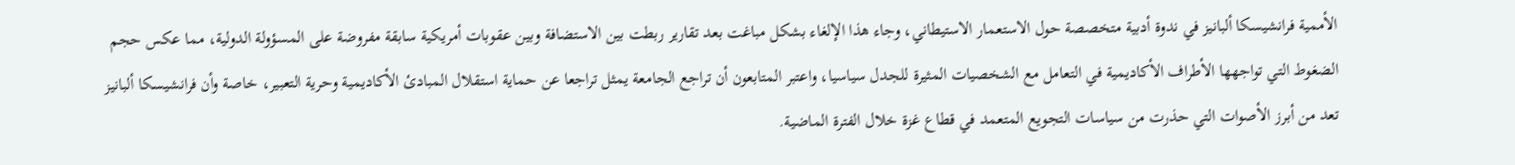الأممية فرانشيسكا ألبانيز في ندوة أدبية متخصصة حول الاستعمار الاستيطاني، وجاء هذا الإلغاء بشكل مباغت بعد تقارير ربطت بين الاستضافة وبين عقوبات أمريكية سابقة مفروضة على المسؤولة الدولية، مما عكس حجم الضغوط التي تواجهها الأطراف الأكاديمية في التعامل مع الشخصيات المثيرة للجدل سياسيا، واعتبر المتابعون أن تراجع الجامعة يمثل تراجعا عن حماية استقلال المبادئ الأكاديمية وحرية التعبير، خاصة وأن فرانشيسكا ألبانيز تعد من أبرز الأصوات التي حذرت من سياسات التجويع المتعمد في قطاع غزة خلال الفترة الماضية.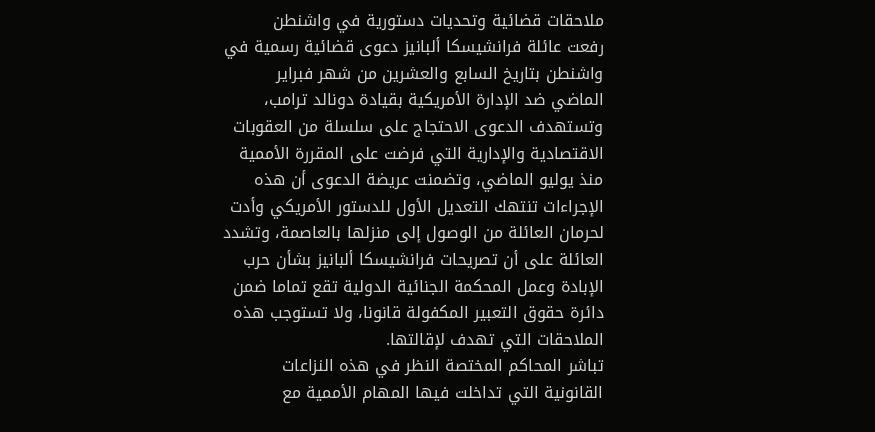ملاحقات قضائية وتحديات دستورية في واشنطن
رفعت عائلة فرانشيسكا ألبانيز دعوى قضائية رسمية في واشنطن بتاريخ السابع والعشرين من شهر فبراير الماضي ضد الإدارة الأمريكية بقيادة دونالد ترامب، وتستهدف الدعوى الاحتجاج على سلسلة من العقوبات الاقتصادية والإدارية التي فرضت على المقررة الأممية منذ يوليو الماضي، وتضمنت عريضة الدعوى أن هذه الإجراءات تنتهك التعديل الأول للدستور الأمريكي وأدت لحرمان العائلة من الوصول إلى منزلها بالعاصمة، وتشدد العائلة على أن تصريحات فرانشيسكا ألبانيز بشأن حرب الإبادة وعمل المحكمة الجنائية الدولية تقع تماما ضمن دائرة حقوق التعبير المكفولة قانونا، ولا تستوجب هذه الملاحقات التي تهدف لإقالتها.
تباشر المحاكم المختصة النظر في هذه النزاعات القانونية التي تداخلت فيها المهام الأممية مع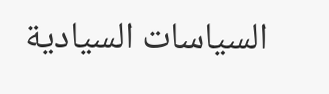السياسات السيادية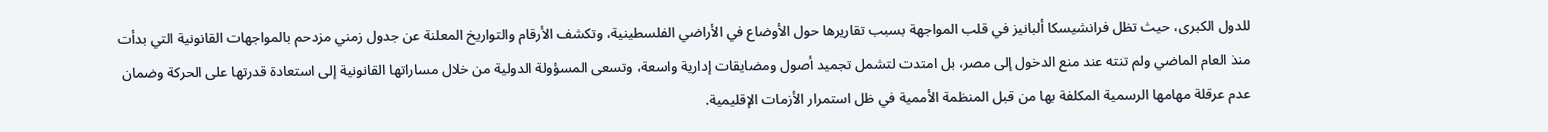للدول الكبرى، حيث تظل فرانشيسكا ألبانيز في قلب المواجهة بسبب تقاريرها حول الأوضاع في الأراضي الفلسطينية، وتكشف الأرقام والتواريخ المعلنة عن جدول زمني مزدحم بالمواجهات القانونية التي بدأت منذ العام الماضي ولم تنته عند منع الدخول إلى مصر، بل امتدت لتشمل تجميد أصول ومضايقات إدارية واسعة، وتسعى المسؤولة الدولية من خلال مساراتها القانونية إلى استعادة قدرتها على الحركة وضمان عدم عرقلة مهامها الرسمية المكلفة بها من قبل المنظمة الأممية في ظل استمرار الأزمات الإقليمية.